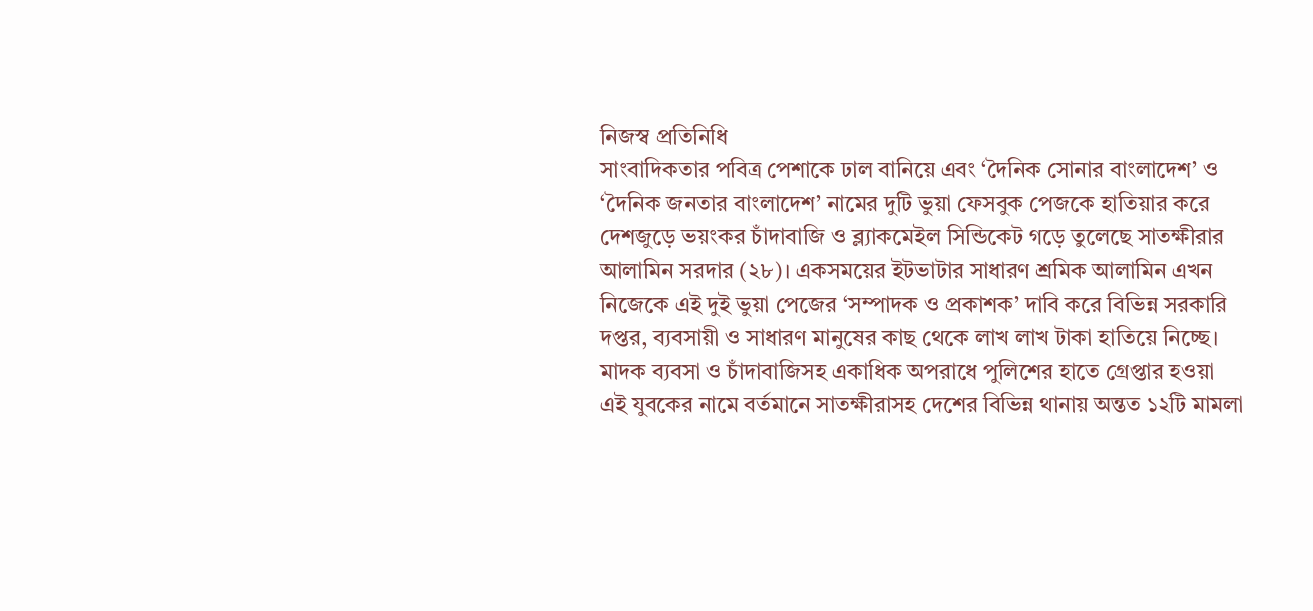নিজস্ব প্রতিনিধি
সাংবাদিকতার পবিত্র পেশাকে ঢাল বানিয়ে এবং ‘দৈনিক সোনার বাংলাদেশ’ ও ‘দৈনিক জনতার বাংলাদেশ’ নামের দুটি ভুয়া ফেসবুক পেজকে হাতিয়ার করে দেশজুড়ে ভয়ংকর চাঁদাবাজি ও ব্ল্যাকমেইল সিন্ডিকেট গড়ে তুলেছে সাতক্ষীরার আলামিন সরদার (২৮)। একসময়ের ইটভাটার সাধারণ শ্রমিক আলামিন এখন নিজেকে এই দুই ভুয়া পেজের ‘সম্পাদক ও প্রকাশক’ দাবি করে বিভিন্ন সরকারি দপ্তর, ব্যবসায়ী ও সাধারণ মানুষের কাছ থেকে লাখ লাখ টাকা হাতিয়ে নিচ্ছে। মাদক ব্যবসা ও চাঁদাবাজিসহ একাধিক অপরাধে পুলিশের হাতে গ্রেপ্তার হওয়া এই যুবকের নামে বর্তমানে সাতক্ষীরাসহ দেশের বিভিন্ন থানায় অন্তত ১২টি মামলা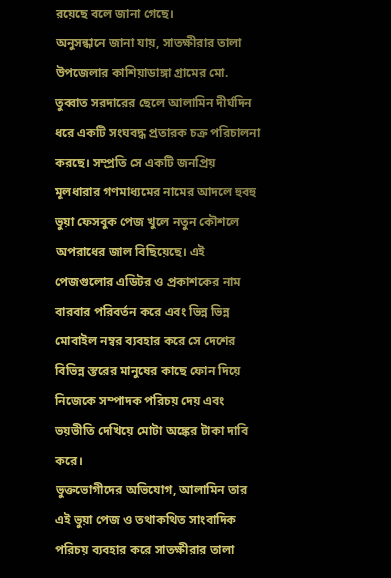রয়েছে বলে জানা গেছে।
অনুসন্ধানে জানা যায়, সাতক্ষীরার তালা উপজেলার কাশিয়াডাঙ্গা গ্রামের মো. তুব্বাত সরদারের ছেলে আলামিন দীর্ঘদিন ধরে একটি সংঘবদ্ধ প্রতারক চক্র পরিচালনা করছে। সম্প্রতি সে একটি জনপ্রিয় মূলধারার গণমাধ্যমের নামের আদলে হুবহু ভুয়া ফেসবুক পেজ খুলে নতুন কৌশলে অপরাধের জাল বিছিয়েছে। এই পেজগুলোর এডিটর ও প্রকাশকের নাম বারবার পরিবর্তন করে এবং ভিন্ন ভিন্ন মোবাইল নম্বর ব্যবহার করে সে দেশের বিভিন্ন স্তরের মানুষের কাছে ফোন দিয়ে নিজেকে সম্পাদক পরিচয় দেয় এবং ভয়ভীতি দেখিয়ে মোটা অঙ্কের টাকা দাবি করে।
ভুক্তভোগীদের অভিযোগ, আলামিন তার এই ভুয়া পেজ ও তথাকথিত সাংবাদিক পরিচয় ব্যবহার করে সাতক্ষীরার তালা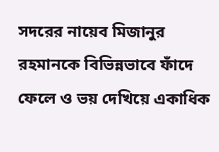সদরের নায়েব মিজানুর রহমানকে বিভিন্নভাবে ফাঁদে ফেলে ও ভয় দেখিয়ে একাধিক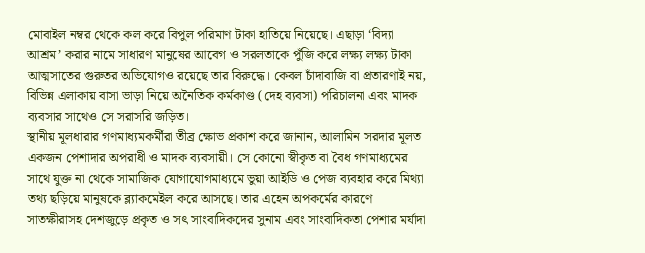মোবাইল নম্বর থেকে কল করে বিপুল পরিমাণ টাকা হাতিয়ে নিয়েছে। এছাড়া ‘বিদ্যা আশ্রম’ করার নামে সাধারণ মানুষের আবেগ ও সরলতাকে পুঁজি করে লক্ষ্য লক্ষ্য টাকা আত্মসাতের গুরুতর অভিযোগও রয়েছে তার বিরুদ্ধে। কেবল চাঁদাবাজি বা প্রতারণাই নয়, বিভিন্ন এলাকায় বাসা ভাড়া নিয়ে অনৈতিক কর্মকাণ্ড (দেহ ব্যবসা) পরিচালনা এবং মাদক ব্যবসার সাথেও সে সরাসরি জড়িত।
স্থানীয় মূলধারার গণমাধ্যমকর্মীরা তীব্র ক্ষোভ প্রকাশ করে জানান, আলামিন সরদার মূলত একজন পেশাদার অপরাধী ও মাদক ব্যবসায়ী। সে কোনো স্বীকৃত বা বৈধ গণমাধ্যমের সাথে যুক্ত না থেকে সামাজিক যোগাযোগমাধ্যমে ভুয়া আইডি ও পেজ ব্যবহার করে মিথ্যা তথ্য ছড়িয়ে মানুষকে ব্ল্যাকমেইল করে আসছে। তার এহেন অপকর্মের কারণে সাতক্ষীরাসহ দেশজুড়ে প্রকৃত ও সৎ সাংবাদিকদের সুনাম এবং সাংবাদিকতা পেশার মর্যাদা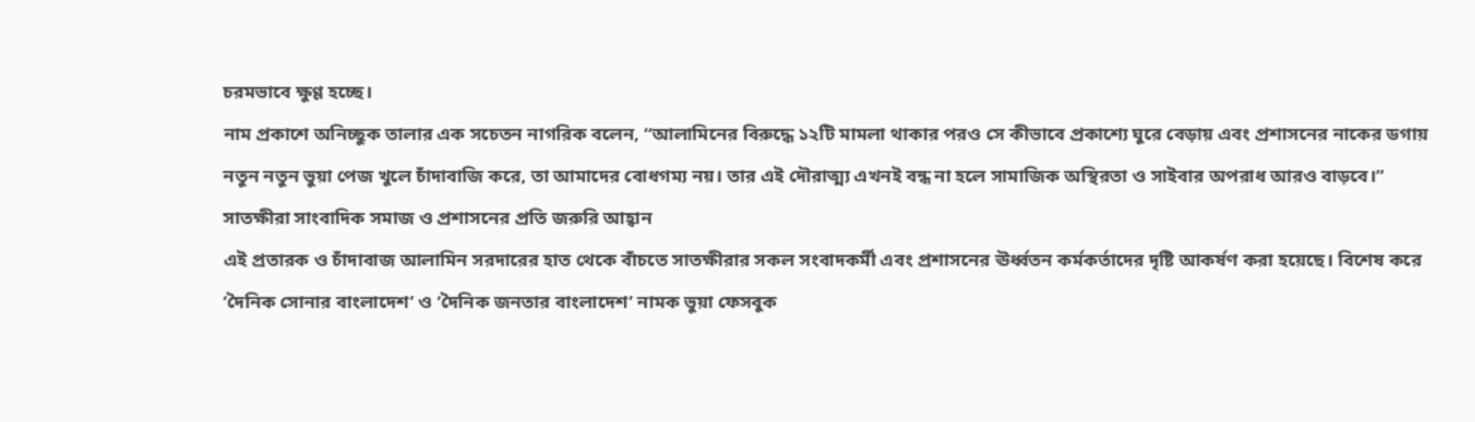চরমভাবে ক্ষুণ্ণ হচ্ছে।
নাম প্রকাশে অনিচ্ছুক তালার এক সচেতন নাগরিক বলেন, “আলামিনের বিরুদ্ধে ১২টি মামলা থাকার পরও সে কীভাবে প্রকাশ্যে ঘুরে বেড়ায় এবং প্রশাসনের নাকের ডগায় নতুন নতুন ভুয়া পেজ খুলে চাঁদাবাজি করে, তা আমাদের বোধগম্য নয়। তার এই দৌরাত্ম্য এখনই বন্ধ না হলে সামাজিক অস্থিরতা ও সাইবার অপরাধ আরও বাড়বে।”
সাতক্ষীরা সাংবাদিক সমাজ ও প্রশাসনের প্রতি জরুরি আহ্বান
এই প্রতারক ও চাঁদাবাজ আলামিন সরদারের হাত থেকে বাঁচতে সাতক্ষীরার সকল সংবাদকর্মী এবং প্রশাসনের ঊর্ধ্বতন কর্মকর্তাদের দৃষ্টি আকর্ষণ করা হয়েছে। বিশেষ করে ‘দৈনিক সোনার বাংলাদেশ’ ও ‘দৈনিক জনতার বাংলাদেশ’ নামক ভুয়া ফেসবুক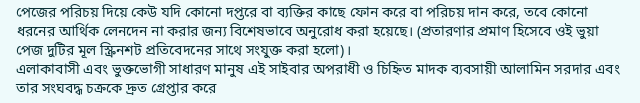পেজের পরিচয় দিয়ে কেউ যদি কোনো দপ্তরে বা ব্যক্তির কাছে ফোন করে বা পরিচয় দান করে, তবে কোনো ধরনের আর্থিক লেনদেন না করার জন্য বিশেষভাবে অনুরোধ করা হয়েছে। (প্রতারণার প্রমাণ হিসেবে ওই ভুয়া পেজ দুটির মূল স্ক্রিনশট প্রতিবেদনের সাথে সংযুক্ত করা হলো)।
এলাকাবাসী এবং ভুক্তভোগী সাধারণ মানুষ এই সাইবার অপরাধী ও চিহ্নিত মাদক ব্যবসায়ী আলামিন সরদার এবং তার সংঘবদ্ধ চক্রকে দ্রুত গ্রেপ্তার করে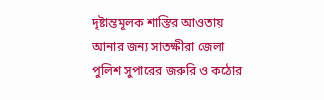দৃষ্টান্তমূলক শাস্তির আওতায় আনার জন্য সাতক্ষীরা জেলা পুলিশ সুপারের জরুরি ও কঠোর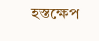হস্তক্ষেপ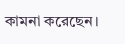কামনা করেছেন।